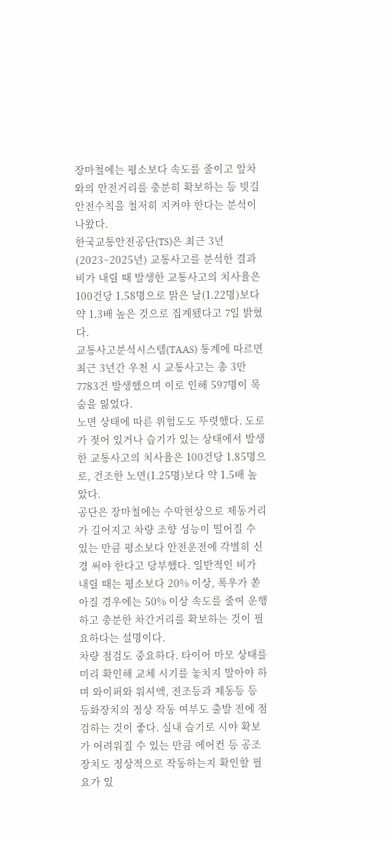장마철에는 평소보다 속도를 줄이고 앞차와의 안전거리를 충분히 확보하는 등 빗길 안전수칙을 철저히 지켜야 한다는 분석이 나왔다.
한국교통안전공단(TS)은 최근 3년(2023~2025년) 교통사고를 분석한 결과 비가 내릴 때 발생한 교통사고의 치사율은 100건당 1.58명으로 맑은 날(1.22명)보다 약 1.3배 높은 것으로 집계됐다고 7일 밝혔다.
교통사고분석시스템(TAAS) 통계에 따르면 최근 3년간 우천 시 교통사고는 총 3만7783건 발생했으며 이로 인해 597명이 목숨을 잃었다.
노면 상태에 따른 위험도도 뚜렷했다. 도로가 젖어 있거나 습기가 있는 상태에서 발생한 교통사고의 치사율은 100건당 1.85명으로, 건조한 노면(1.25명)보다 약 1.5배 높았다.
공단은 장마철에는 수막현상으로 제동거리가 길어지고 차량 조향 성능이 떨어질 수 있는 만큼 평소보다 안전운전에 각별히 신경 써야 한다고 당부했다. 일반적인 비가 내릴 때는 평소보다 20% 이상, 폭우가 쏟아질 경우에는 50% 이상 속도를 줄여 운행하고 충분한 차간거리를 확보하는 것이 필요하다는 설명이다.
차량 점검도 중요하다. 타이어 마모 상태를 미리 확인해 교체 시기를 놓치지 말아야 하며 와이퍼와 워셔액, 전조등과 제동등 등 등화장치의 정상 작동 여부도 출발 전에 점검하는 것이 좋다. 실내 습기로 시야 확보가 어려워질 수 있는 만큼 에어컨 등 공조장치도 정상적으로 작동하는지 확인할 필요가 있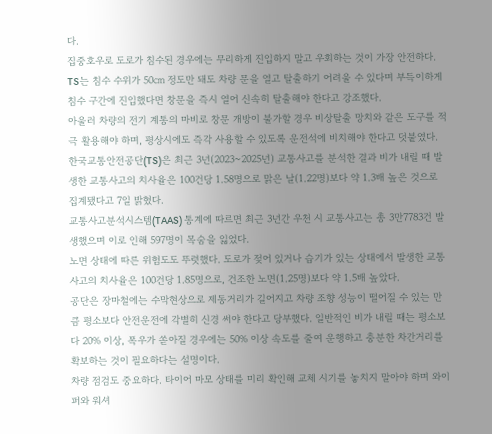다.
집중호우로 도로가 침수된 경우에는 무리하게 진입하지 말고 우회하는 것이 가장 안전하다. TS는 침수 수위가 50㎝ 정도만 돼도 차량 문을 열고 탈출하기 어려울 수 있다며 부득이하게 침수 구간에 진입했다면 창문을 즉시 열어 신속히 탈출해야 한다고 강조했다.
아울러 차량의 전기 계통의 마비로 창문 개방이 불가할 경우 비상탈출 망치와 같은 도구를 적극 활용해야 하며, 평상시에도 즉각 사용할 수 있도록 운전석에 비치해야 한다고 덧붙였다.
한국교통안전공단(TS)은 최근 3년(2023~2025년) 교통사고를 분석한 결과 비가 내릴 때 발생한 교통사고의 치사율은 100건당 1.58명으로 맑은 날(1.22명)보다 약 1.3배 높은 것으로 집계됐다고 7일 밝혔다.
교통사고분석시스템(TAAS) 통계에 따르면 최근 3년간 우천 시 교통사고는 총 3만7783건 발생했으며 이로 인해 597명이 목숨을 잃었다.
노면 상태에 따른 위험도도 뚜렷했다. 도로가 젖어 있거나 습기가 있는 상태에서 발생한 교통사고의 치사율은 100건당 1.85명으로, 건조한 노면(1.25명)보다 약 1.5배 높았다.
공단은 장마철에는 수막현상으로 제동거리가 길어지고 차량 조향 성능이 떨어질 수 있는 만큼 평소보다 안전운전에 각별히 신경 써야 한다고 당부했다. 일반적인 비가 내릴 때는 평소보다 20% 이상, 폭우가 쏟아질 경우에는 50% 이상 속도를 줄여 운행하고 충분한 차간거리를 확보하는 것이 필요하다는 설명이다.
차량 점검도 중요하다. 타이어 마모 상태를 미리 확인해 교체 시기를 놓치지 말아야 하며 와이퍼와 워셔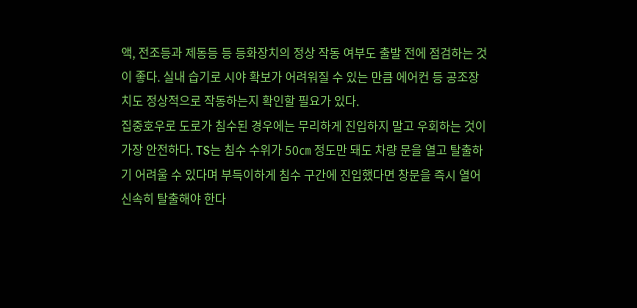액, 전조등과 제동등 등 등화장치의 정상 작동 여부도 출발 전에 점검하는 것이 좋다. 실내 습기로 시야 확보가 어려워질 수 있는 만큼 에어컨 등 공조장치도 정상적으로 작동하는지 확인할 필요가 있다.
집중호우로 도로가 침수된 경우에는 무리하게 진입하지 말고 우회하는 것이 가장 안전하다. TS는 침수 수위가 50㎝ 정도만 돼도 차량 문을 열고 탈출하기 어려울 수 있다며 부득이하게 침수 구간에 진입했다면 창문을 즉시 열어 신속히 탈출해야 한다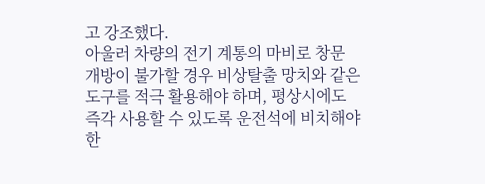고 강조했다.
아울러 차량의 전기 계통의 마비로 창문 개방이 불가할 경우 비상탈출 망치와 같은 도구를 적극 활용해야 하며, 평상시에도 즉각 사용할 수 있도록 운전석에 비치해야 한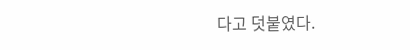다고 덧붙였다.